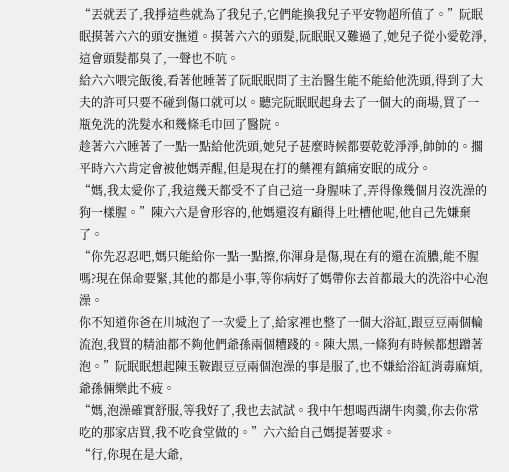“丟就丟了,我掙這些就為了我兒子,它們能換我兒子平安物超所值了。”阮眠眠摸著六六的頭安撫道。摸著六六的頭髮,阮眠眠又難過了,她兒子從小愛乾淨,這會頭髮都臭了,一聲也不吭。
給六六喂完飯後,看著他睡著了阮眠眠問了主治醫生能不能給他洗頭,得到了大夫的許可只要不碰到傷口就可以。聽完阮眠眠起身去了一個大的商場,買了一瓶免洗的洗髮水和幾條毛巾回了醫院。
趁著六六睡著了一點一點給他洗頭,她兒子甚麼時候都要乾乾淨淨,帥帥的。擱平時六六肯定會被他媽弄醒,但是現在打的藥裡有鎮痛安眠的成分。
“媽,我太愛你了,我這幾天都受不了自己這一身腥味了,弄得像幾個月沒洗澡的狗一樣腥。”陳六六是會形容的,他媽還沒有顧得上吐槽他呢,他自己先嫌棄了。
“你先忍忍吧,媽只能給你一點一點擦,你渾身是傷,現在有的還在流膿,能不腥嗎?現在保命要緊,其他的都是小事,等你病好了媽帶你去首都最大的洗浴中心泡澡。
你不知道你爸在川城泡了一次愛上了,給家裡也整了一個大浴缸,跟豆豆兩個輪流泡,我買的精油都不夠他們爺孫兩個糟踐的。陳大黑,一條狗有時候都想蹭著泡。”阮眠眠想起陳玉鞍跟豆豆兩個泡澡的事是服了,也不嫌給浴缸消毒麻煩,爺孫倆樂此不疲。
“媽,泡澡確實舒服,等我好了,我也去試試。我中午想喝西湖牛肉羹,你去你常吃的那家店買,我不吃食堂做的。”六六給自己媽提著要求。
“行,你現在是大爺,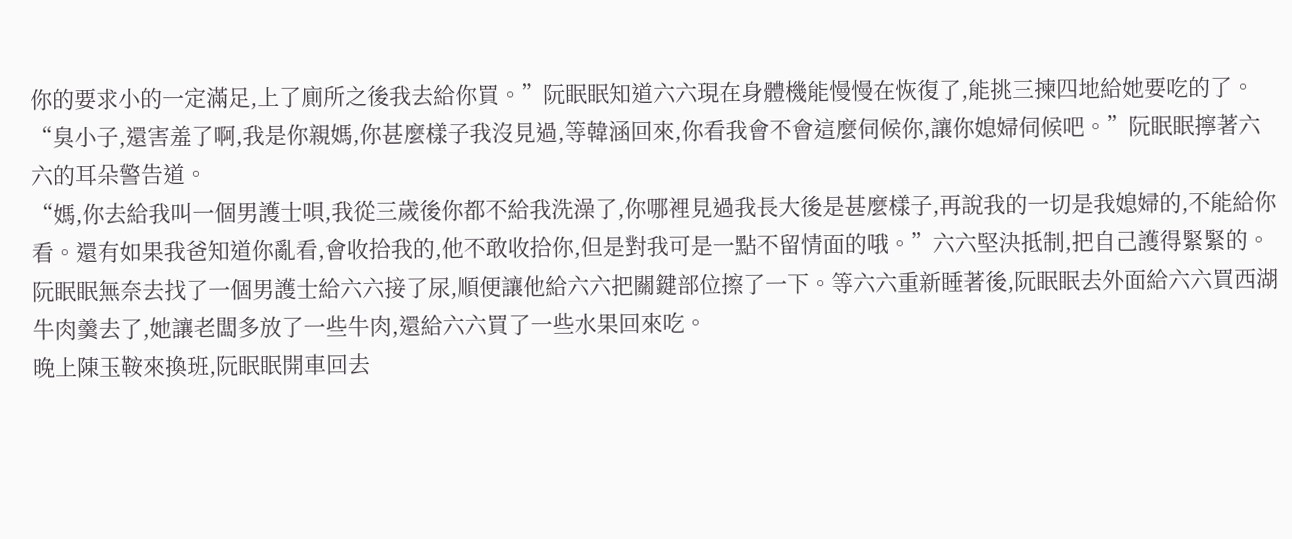你的要求小的一定滿足,上了廁所之後我去給你買。”阮眠眠知道六六現在身體機能慢慢在恢復了,能挑三揀四地給她要吃的了。
“臭小子,還害羞了啊,我是你親媽,你甚麼樣子我沒見過,等韓涵回來,你看我會不會這麼伺候你,讓你媳婦伺候吧。”阮眠眠擰著六六的耳朵警告道。
“媽,你去給我叫一個男護士唄,我從三歲後你都不給我洗澡了,你哪裡見過我長大後是甚麼樣子,再說我的一切是我媳婦的,不能給你看。還有如果我爸知道你亂看,會收拾我的,他不敢收拾你,但是對我可是一點不留情面的哦。”六六堅決抵制,把自己護得緊緊的。
阮眠眠無奈去找了一個男護士給六六接了尿,順便讓他給六六把關鍵部位擦了一下。等六六重新睡著後,阮眠眠去外面給六六買西湖牛肉羹去了,她讓老闆多放了一些牛肉,還給六六買了一些水果回來吃。
晚上陳玉鞍來換班,阮眠眠開車回去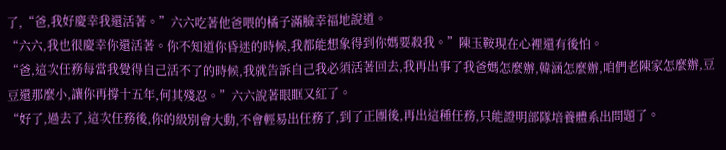了,“爸,我好慶幸我還活著。”六六吃著他爸喂的橘子滿臉幸福地說道。
“六六,我也很慶幸你還活著。你不知道你昏迷的時候,我都能想象得到你媽要殺我。”陳玉鞍現在心裡還有後怕。
“爸,這次任務每當我覺得自己活不了的時候,我就告訴自己我必須活著回去,我再出事了我爸媽怎麼辦,韓涵怎麼辦,咱們老陳家怎麼辦,豆豆還那麼小,讓你再撐十五年,何其殘忍。”六六說著眼眶又紅了。
“好了,過去了,這次任務後,你的級別會大動,不會輕易出任務了,到了正團後,再出這種任務,只能證明部隊培養體系出問題了。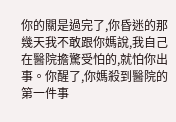你的關是過完了,你昏迷的那幾天我不敢跟你媽說,我自己在醫院擔驚受怕的,就怕你出事。你醒了,你媽殺到醫院的第一件事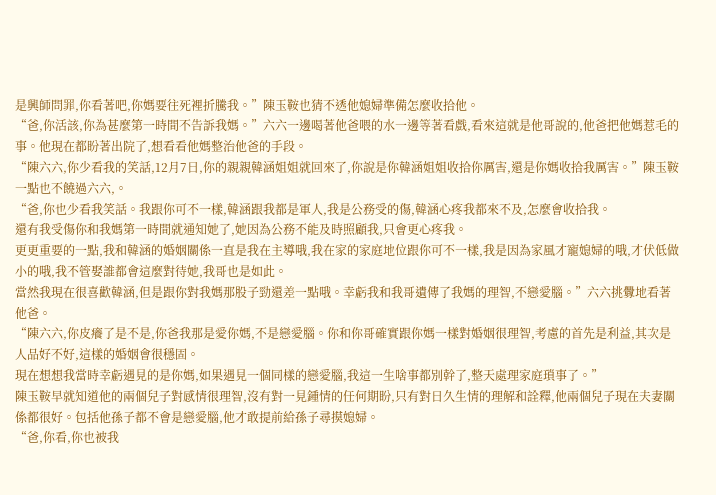是興師問罪,你看著吧,你媽要往死裡折騰我。”陳玉鞍也猜不透他媳婦準備怎麼收拾他。
“爸,你活該,你為甚麼第一時間不告訴我媽。”六六一邊喝著他爸喂的水一邊等著看戲,看來這就是他哥說的,他爸把他媽惹毛的事。他現在都盼著出院了,想看看他媽整治他爸的手段。
“陳六六,你少看我的笑話,12月7日,你的親親韓涵姐姐就回來了,你說是你韓涵姐姐收拾你厲害,還是你媽收拾我厲害。”陳玉鞍一點也不饒過六六,。
“爸,你也少看我笑話。我跟你可不一樣,韓涵跟我都是軍人,我是公務受的傷,韓涵心疼我都來不及,怎麼會收拾我。
還有我受傷你和我媽第一時間就通知她了,她因為公務不能及時照顧我,只會更心疼我。
更更重要的一點,我和韓涵的婚姻關係一直是我在主導哦,我在家的家庭地位跟你可不一樣,我是因為家風才寵媳婦的哦,才伏低做小的哦,我不管娶誰都會這麼對待她,我哥也是如此。
當然我現在很喜歡韓涵,但是跟你對我媽那股子勁還差一點哦。幸虧我和我哥遺傳了我媽的理智,不戀愛腦。”六六挑釁地看著他爸。
“陳六六,你皮癢了是不是,你爸我那是愛你媽,不是戀愛腦。你和你哥確實跟你媽一樣對婚姻很理智,考慮的首先是利益,其次是人品好不好,這樣的婚姻會很穩固。
現在想想我當時幸虧遇見的是你媽,如果遇見一個同樣的戀愛腦,我這一生啥事都別幹了,整天處理家庭瑣事了。”
陳玉鞍早就知道他的兩個兒子對感情很理智,沒有對一見鍾情的任何期盼,只有對日久生情的理解和詮釋,他兩個兒子現在夫妻關係都很好。包括他孫子都不會是戀愛腦,他才敢提前給孫子尋摸媳婦。
“爸,你看,你也被我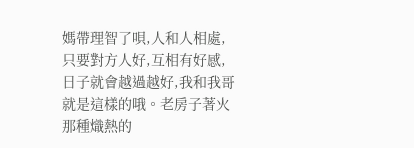媽帶理智了唄,人和人相處,只要對方人好,互相有好感,日子就會越過越好,我和我哥就是這樣的哦。老房子著火那種熾熱的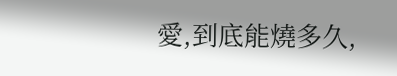愛,到底能燒多久,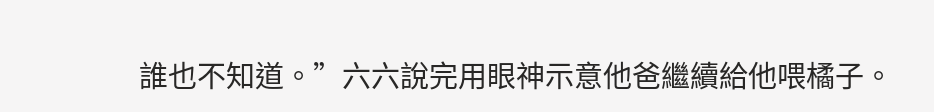誰也不知道。”六六說完用眼神示意他爸繼續給他喂橘子。